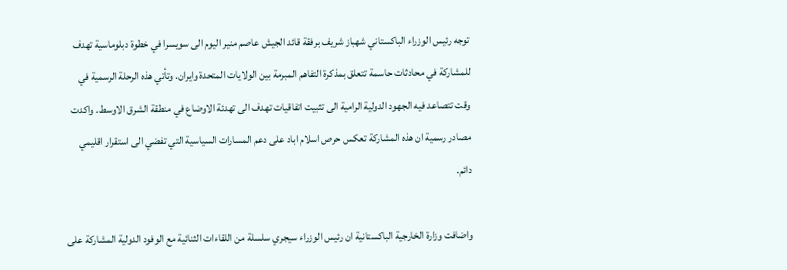توجه رئيس الوزراء الباكستاني شهباز شريف برفقة قائد الجيش عاصم منير اليوم الى سويسرا في خطوة دبلوماسية تهدف للمشاركة في محادثات حاسمة تتعلق بمذكرة التفاهم المبرمة بين الولايات المتحدة وايران. وتأتي هذه الرحلة الرسمية في وقت تتصاعد فيه الجهود الدولية الرامية الى تثبيت اتفاقيات تهدف الى تهدئة الاوضاع في منطقة الشرق الاوسط. واكدت مصادر رسمية ان هذه المشاركة تعكس حرص اسلام اباد على دعم المسارات السياسية التي تفضي الى استقرار اقليمي دائم.

واضافت وزارة الخارجية الباكستانية ان رئيس الوزراء سيجري سلسلة من اللقاءات الثنائية مع الوفود الدولية المشاركة على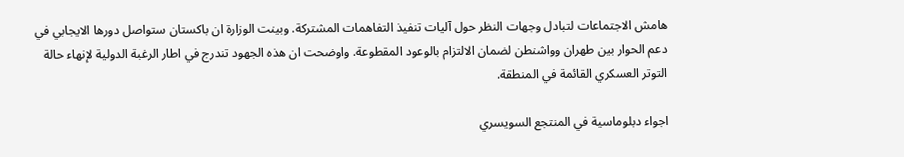هامش الاجتماعات لتبادل وجهات النظر حول آليات تنفيذ التفاهمات المشتركة. وبينت الوزارة ان باكستان ستواصل دورها الايجابي في دعم الحوار بين طهران وواشنطن لضمان الالتزام بالوعود المقطوعة. واوضحت ان هذه الجهود تندرج في اطار الرغبة الدولية لإنهاء حالة التوتر العسكري القائمة في المنطقة.

اجواء دبلوماسية في المنتجع السويسري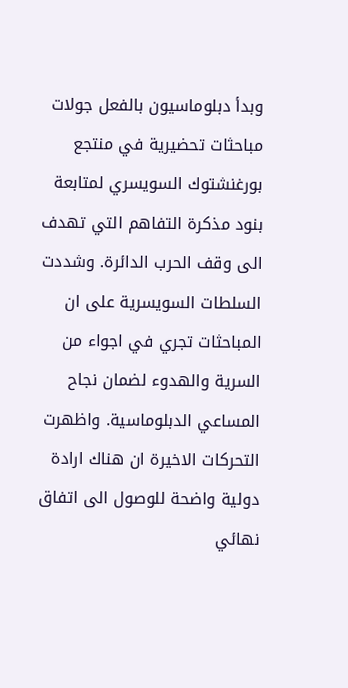وبدأ دبلوماسيون بالفعل جولات مباحثات تحضيرية في منتجع بورغنشتوك السويسري لمتابعة بنود مذكرة التفاهم التي تهدف الى وقف الحرب الدائرة. وشددت السلطات السويسرية على ان المباحثات تجري في اجواء من السرية والهدوء لضمان نجاح المساعي الدبلوماسية. واظهرت التحركات الاخيرة ان هناك ارادة دولية واضحة للوصول الى اتفاق نهائي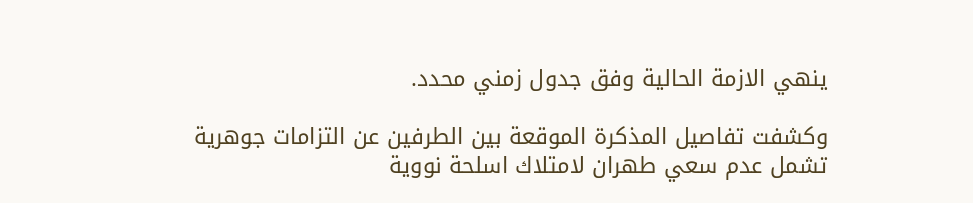ينهي الازمة الحالية وفق جدول زمني محدد.

وكشفت تفاصيل المذكرة الموقعة بين الطرفين عن التزامات جوهرية تشمل عدم سعي طهران لامتلاك اسلحة نووية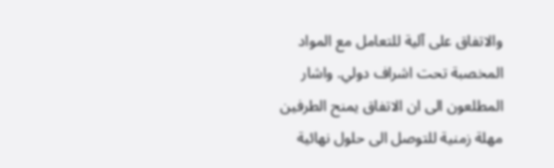والاتفاق على آلية للتعامل مع المواد المخصبة تحت اشراف دولي. واشار المطلعون الى ان الاتفاق يمنح الطرفين مهلة زمنية للتوصل الى حلول نهائية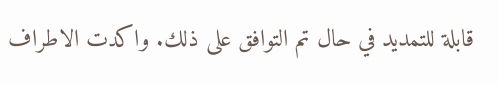قابلة للتمديد في حال تم التوافق على ذلك. واكدت الاطراف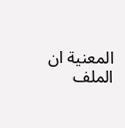المعنية ان الملف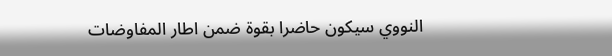النووي سيكون حاضرا بقوة ضمن اطار المفاوضات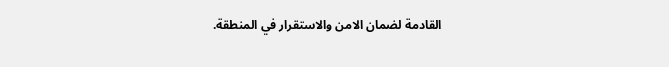القادمة لضمان الامن والاستقرار في المنطقة.